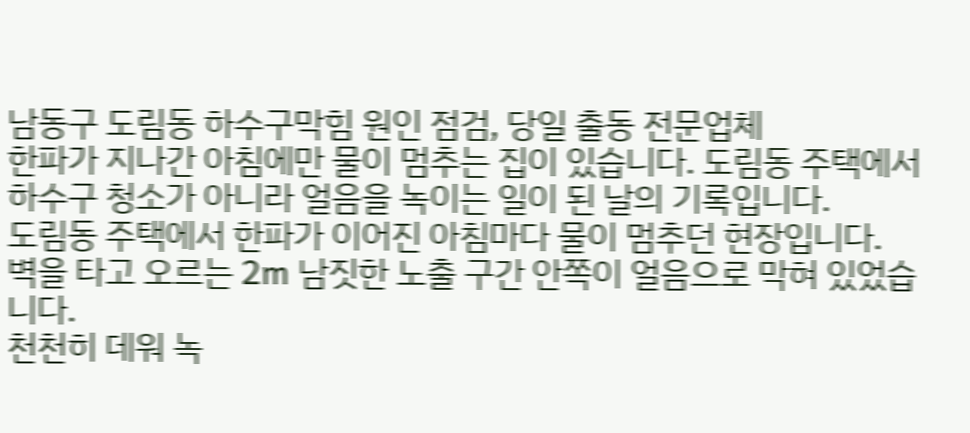남동구 도림동 하수구막힘 원인 점검, 당일 출동 전문업체
한파가 지나간 아침에만 물이 멈추는 집이 있습니다. 도림동 주택에서 하수구 청소가 아니라 얼음을 녹이는 일이 된 날의 기록입니다.
도림동 주택에서 한파가 이어진 아침마다 물이 멈추던 현장입니다.
벽을 타고 오르는 2m 남짓한 노출 구간 안쪽이 얼음으로 막혀 있었습니다.
천천히 데워 녹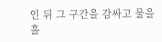인 뒤 그 구간을 감싸고 물을 흘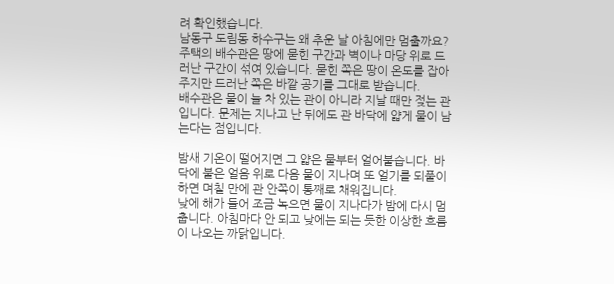려 확인했습니다.
남동구 도림동 하수구는 왜 추운 날 아침에만 멈출까요?
주택의 배수관은 땅에 묻힌 구간과 벽이나 마당 위로 드러난 구간이 섞여 있습니다. 묻힌 쪽은 땅이 온도를 잡아 주지만 드러난 쪽은 바깥 공기를 그대로 받습니다.
배수관은 물이 늘 차 있는 관이 아니라 지날 때만 젖는 관입니다. 문제는 지나고 난 뒤에도 관 바닥에 얇게 물이 남는다는 점입니다.

밤새 기온이 떨어지면 그 얇은 물부터 얼어붙습니다. 바닥에 붙은 얼음 위로 다음 물이 지나며 또 얼기를 되풀이하면 며칠 만에 관 안쪽이 통째로 채워집니다.
낮에 해가 들어 조금 녹으면 물이 지나다가 밤에 다시 멈춥니다. 아침마다 안 되고 낮에는 되는 듯한 이상한 흐름이 나오는 까닭입니다.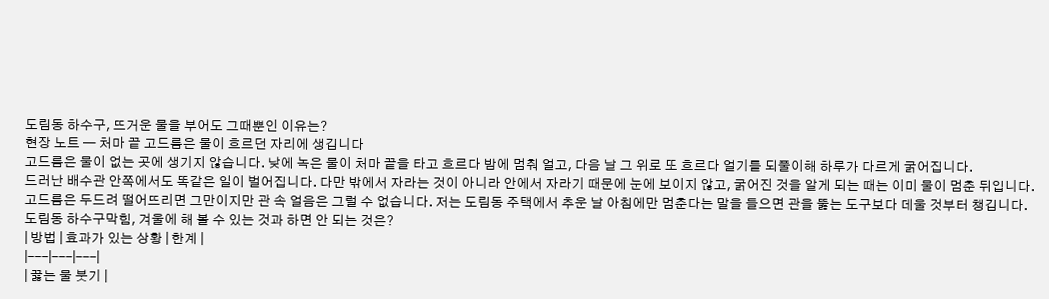도림동 하수구, 뜨거운 물을 부어도 그때뿐인 이유는?
현장 노트 — 처마 끝 고드름은 물이 흐르던 자리에 생깁니다
고드름은 물이 없는 곳에 생기지 않습니다. 낮에 녹은 물이 처마 끝을 타고 흐르다 밤에 멈춰 얼고, 다음 날 그 위로 또 흐르다 얼기를 되풀이해 하루가 다르게 굵어집니다.
드러난 배수관 안쪽에서도 똑같은 일이 벌어집니다. 다만 밖에서 자라는 것이 아니라 안에서 자라기 때문에 눈에 보이지 않고, 굵어진 것을 알게 되는 때는 이미 물이 멈춘 뒤입니다.
고드름은 두드려 떨어뜨리면 그만이지만 관 속 얼음은 그럴 수 없습니다. 저는 도림동 주택에서 추운 날 아침에만 멈춘다는 말을 들으면 관을 뚫는 도구보다 데울 것부터 챙깁니다.
도림동 하수구막힘, 겨울에 해 볼 수 있는 것과 하면 안 되는 것은?
| 방법 | 효과가 있는 상황 | 한계 |
|---|---|---|
| 끓는 물 붓기 |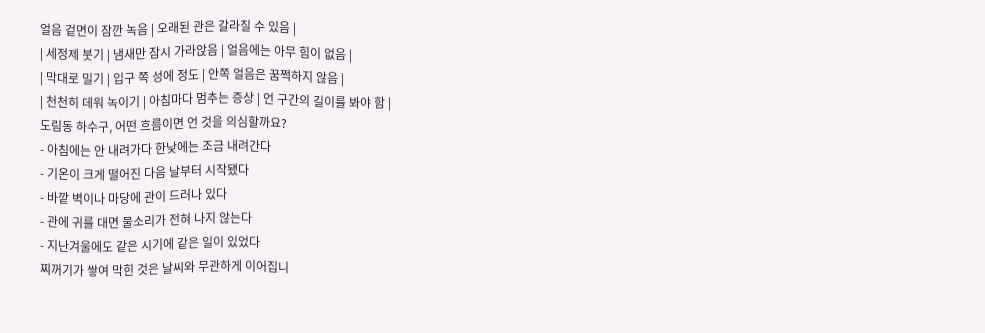얼음 겉면이 잠깐 녹음 | 오래된 관은 갈라질 수 있음 |
| 세정제 붓기 | 냄새만 잠시 가라앉음 | 얼음에는 아무 힘이 없음 |
| 막대로 밀기 | 입구 쪽 성에 정도 | 안쪽 얼음은 꿈쩍하지 않음 |
| 천천히 데워 녹이기 | 아침마다 멈추는 증상 | 언 구간의 길이를 봐야 함 |
도림동 하수구, 어떤 흐름이면 언 것을 의심할까요?
- 아침에는 안 내려가다 한낮에는 조금 내려간다
- 기온이 크게 떨어진 다음 날부터 시작됐다
- 바깥 벽이나 마당에 관이 드러나 있다
- 관에 귀를 대면 물소리가 전혀 나지 않는다
- 지난겨울에도 같은 시기에 같은 일이 있었다
찌꺼기가 쌓여 막힌 것은 날씨와 무관하게 이어집니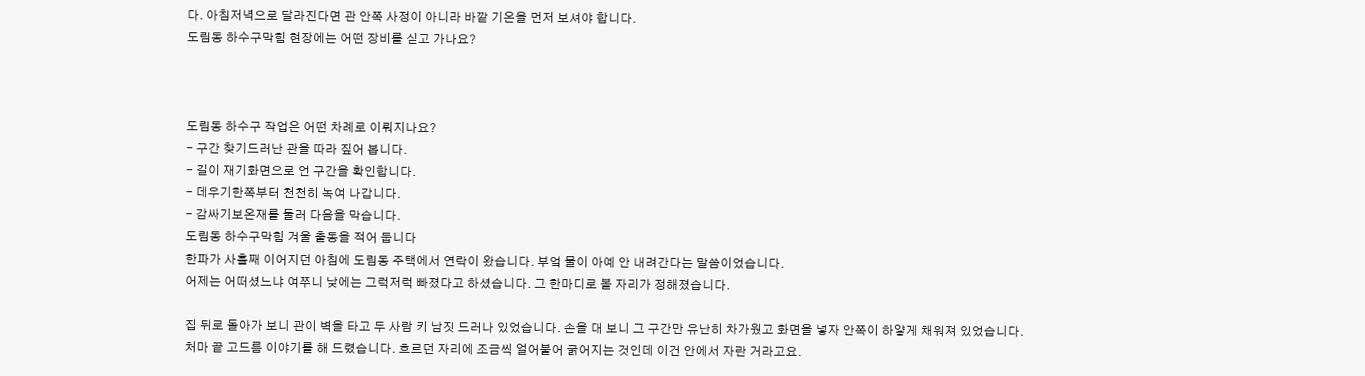다. 아침저녁으로 달라진다면 관 안쪽 사정이 아니라 바깥 기온을 먼저 보셔야 합니다.
도림동 하수구막힘 현장에는 어떤 장비를 싣고 가나요?



도림동 하수구 작업은 어떤 차례로 이뤄지나요?
- 구간 찾기드러난 관을 따라 짚어 봅니다.
- 길이 재기화면으로 언 구간을 확인합니다.
- 데우기한쪽부터 천천히 녹여 나갑니다.
- 감싸기보온재를 둘러 다음을 막습니다.
도림동 하수구막힘 겨울 출동을 적어 둡니다
한파가 사흘째 이어지던 아침에 도림동 주택에서 연락이 왔습니다. 부엌 물이 아예 안 내려간다는 말씀이었습니다.
어제는 어떠셨느냐 여쭈니 낮에는 그럭저럭 빠졌다고 하셨습니다. 그 한마디로 볼 자리가 정해졌습니다.

집 뒤로 돌아가 보니 관이 벽을 타고 두 사람 키 남짓 드러나 있었습니다. 손을 대 보니 그 구간만 유난히 차가웠고 화면을 넣자 안쪽이 하얗게 채워져 있었습니다.
처마 끝 고드름 이야기를 해 드렸습니다. 흐르던 자리에 조금씩 얼어붙어 굵어지는 것인데 이건 안에서 자란 거라고요.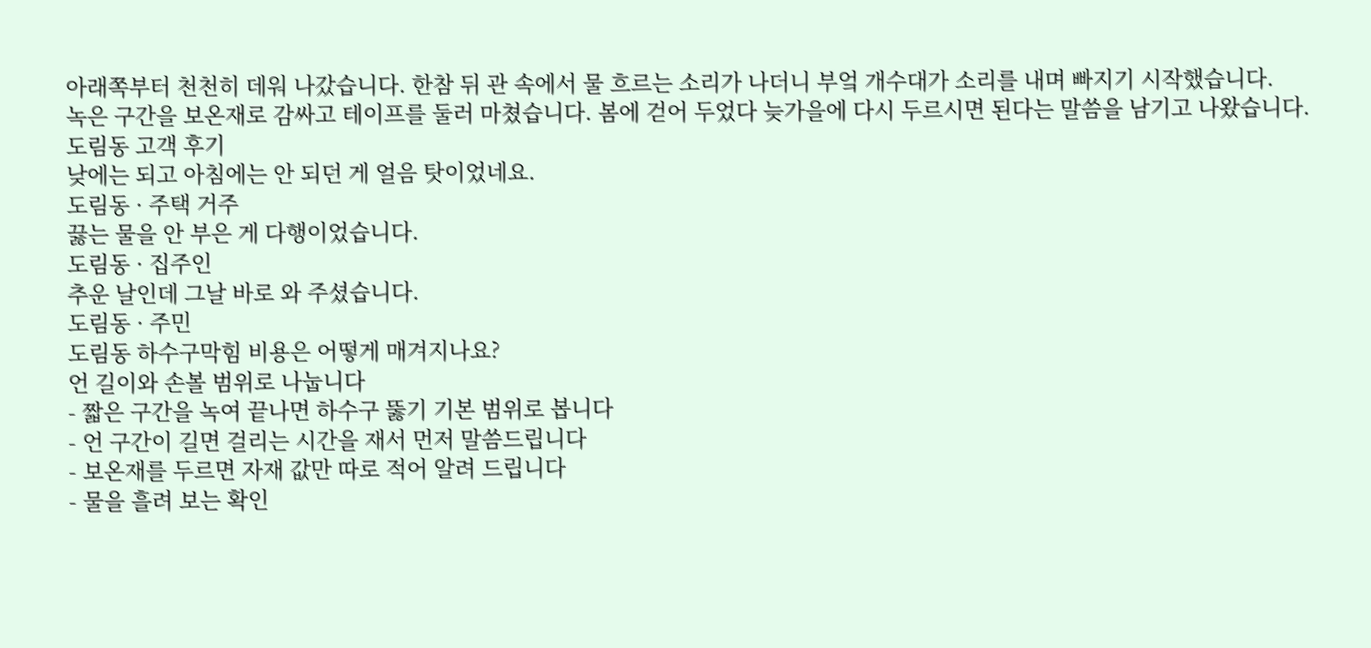아래쪽부터 천천히 데워 나갔습니다. 한참 뒤 관 속에서 물 흐르는 소리가 나더니 부엌 개수대가 소리를 내며 빠지기 시작했습니다.
녹은 구간을 보온재로 감싸고 테이프를 둘러 마쳤습니다. 봄에 걷어 두었다 늦가을에 다시 두르시면 된다는 말씀을 남기고 나왔습니다.
도림동 고객 후기
낮에는 되고 아침에는 안 되던 게 얼음 탓이었네요.
도림동 · 주택 거주
끓는 물을 안 부은 게 다행이었습니다.
도림동 · 집주인
추운 날인데 그날 바로 와 주셨습니다.
도림동 · 주민
도림동 하수구막힘 비용은 어떻게 매겨지나요?
언 길이와 손볼 범위로 나눕니다
- 짧은 구간을 녹여 끝나면 하수구 뚫기 기본 범위로 봅니다
- 언 구간이 길면 걸리는 시간을 재서 먼저 말씀드립니다
- 보온재를 두르면 자재 값만 따로 적어 알려 드립니다
- 물을 흘려 보는 확인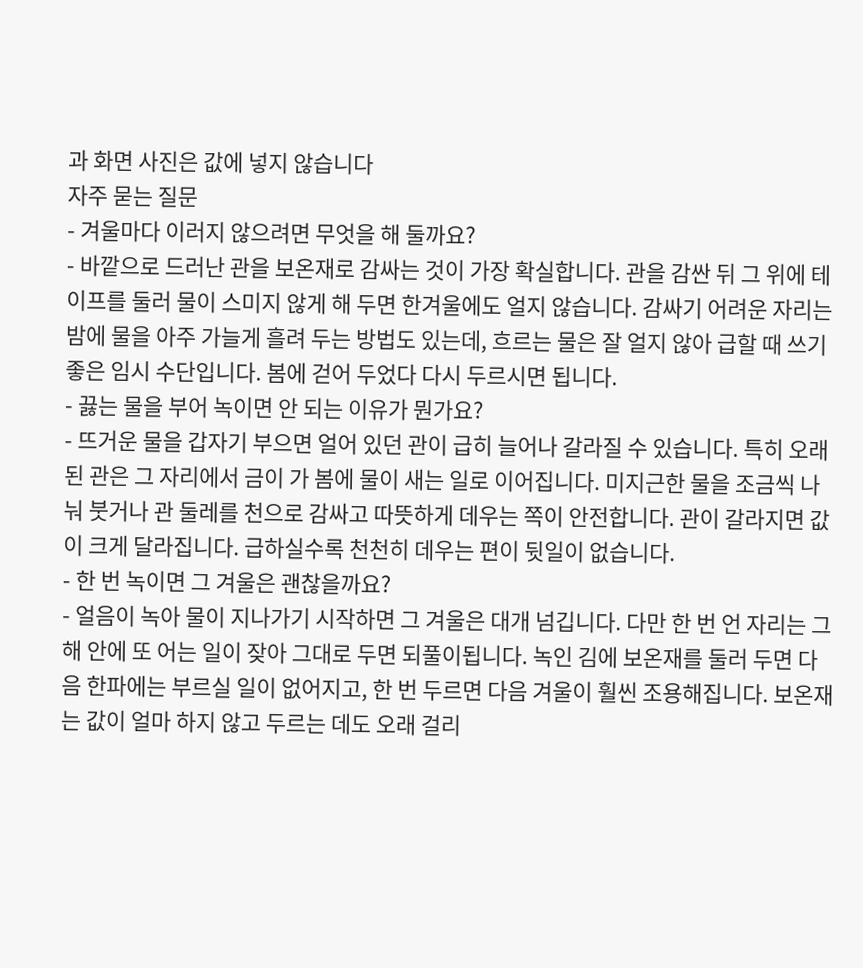과 화면 사진은 값에 넣지 않습니다
자주 묻는 질문
- 겨울마다 이러지 않으려면 무엇을 해 둘까요?
- 바깥으로 드러난 관을 보온재로 감싸는 것이 가장 확실합니다. 관을 감싼 뒤 그 위에 테이프를 둘러 물이 스미지 않게 해 두면 한겨울에도 얼지 않습니다. 감싸기 어려운 자리는 밤에 물을 아주 가늘게 흘려 두는 방법도 있는데, 흐르는 물은 잘 얼지 않아 급할 때 쓰기 좋은 임시 수단입니다. 봄에 걷어 두었다 다시 두르시면 됩니다.
- 끓는 물을 부어 녹이면 안 되는 이유가 뭔가요?
- 뜨거운 물을 갑자기 부으면 얼어 있던 관이 급히 늘어나 갈라질 수 있습니다. 특히 오래된 관은 그 자리에서 금이 가 봄에 물이 새는 일로 이어집니다. 미지근한 물을 조금씩 나눠 붓거나 관 둘레를 천으로 감싸고 따뜻하게 데우는 쪽이 안전합니다. 관이 갈라지면 값이 크게 달라집니다. 급하실수록 천천히 데우는 편이 뒷일이 없습니다.
- 한 번 녹이면 그 겨울은 괜찮을까요?
- 얼음이 녹아 물이 지나가기 시작하면 그 겨울은 대개 넘깁니다. 다만 한 번 언 자리는 그해 안에 또 어는 일이 잦아 그대로 두면 되풀이됩니다. 녹인 김에 보온재를 둘러 두면 다음 한파에는 부르실 일이 없어지고, 한 번 두르면 다음 겨울이 훨씬 조용해집니다. 보온재는 값이 얼마 하지 않고 두르는 데도 오래 걸리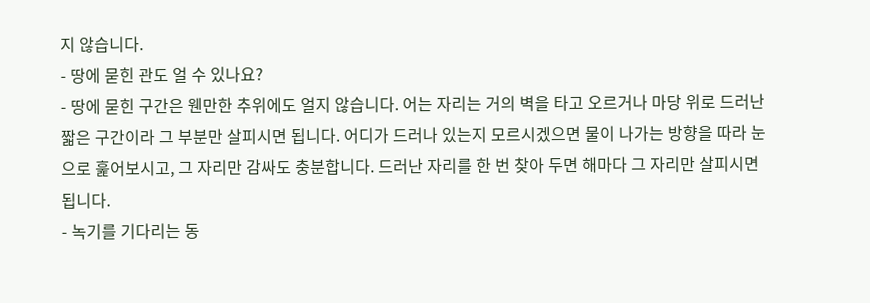지 않습니다.
- 땅에 묻힌 관도 얼 수 있나요?
- 땅에 묻힌 구간은 웬만한 추위에도 얼지 않습니다. 어는 자리는 거의 벽을 타고 오르거나 마당 위로 드러난 짧은 구간이라 그 부분만 살피시면 됩니다. 어디가 드러나 있는지 모르시겠으면 물이 나가는 방향을 따라 눈으로 훑어보시고, 그 자리만 감싸도 충분합니다. 드러난 자리를 한 번 찾아 두면 해마다 그 자리만 살피시면 됩니다.
- 녹기를 기다리는 동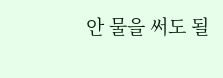안 물을 써도 될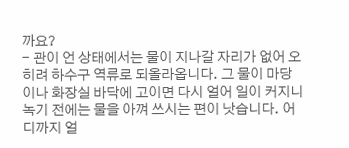까요?
- 관이 언 상태에서는 물이 지나갈 자리가 없어 오히려 하수구 역류로 되올라옵니다. 그 물이 마당이나 화장실 바닥에 고이면 다시 얼어 일이 커지니 녹기 전에는 물을 아껴 쓰시는 편이 낫습니다. 어디까지 얼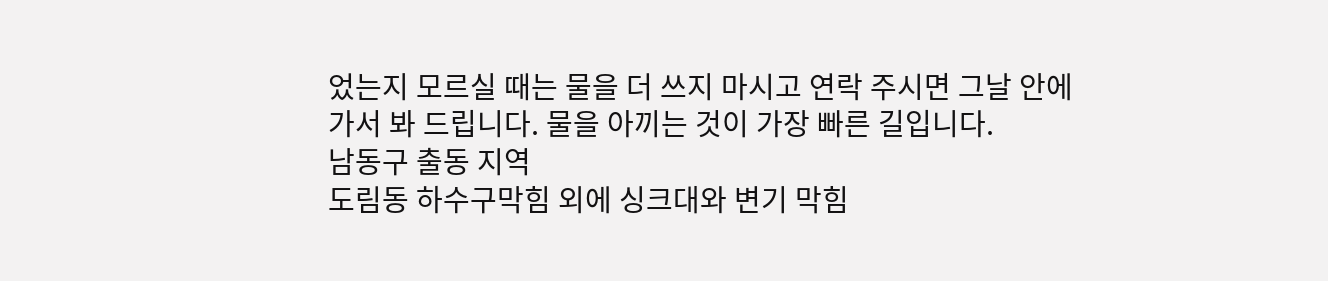었는지 모르실 때는 물을 더 쓰지 마시고 연락 주시면 그날 안에 가서 봐 드립니다. 물을 아끼는 것이 가장 빠른 길입니다.
남동구 출동 지역
도림동 하수구막힘 외에 싱크대와 변기 막힘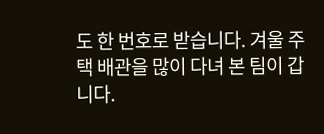도 한 번호로 받습니다. 겨울 주택 배관을 많이 다녀 본 팀이 갑니다.